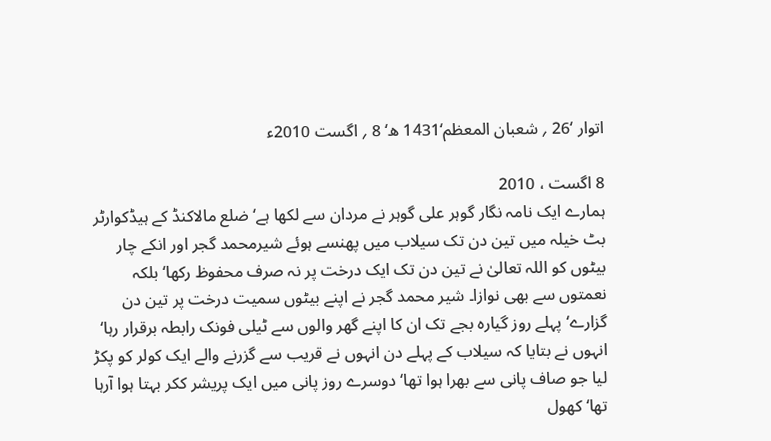اتوار ‘26 ؍ شعبان المعظم‘1431 ھ‘ 8 ؍ اگست 2010ء

8 اگست ، 2010
ہمارے ایک نامہ نگار گوہر علی گوہر نے مردان سے لکھا ہے‘ ضلع مالاکنڈ کے ہیڈکوارٹر بٹ خیلہ میں تین دن تک سیلاب میں پھنسے ہوئے شیرمحمد گجر اور انکے چار بیٹوں کو اللہ تعالیٰ نے تین دن تک ایک درخت پر نہ صرف محفوظ رکھا‘ بلکہ نعمتوں سے بھی نوازا۔ شیر محمد گجر نے اپنے بیٹوں سمیت درخت پر تین دن گزارے‘ پہلے روز گیارہ بجے تک ان کا اپنے گھر والوں سے ٹیلی فونک رابطہ برقرار رہا‘ انہوں نے بتایا کہ سیلاب کے پہلے دن انہوں نے قریب سے گزرنے والے ایک کولر کو پکڑ لیا جو صاف پانی سے بھرا ہوا تھا‘ دوسرے روز پانی میں ایک پریشر ککر بہتا ہوا آرہا تھا‘ کھول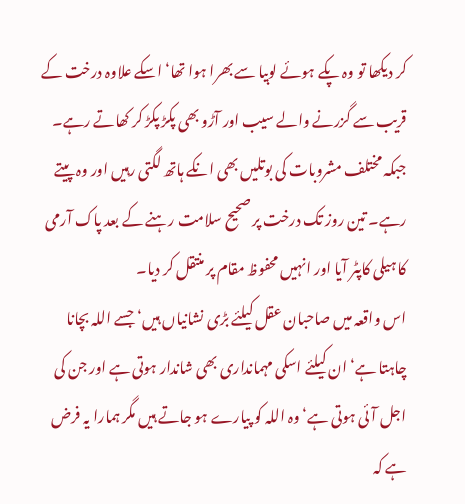کر دیکھا تو وہ پکے ہوئے لوبیا سے بھرا ہوا تھا‘ اسکے علاوہ درخت کے قریب سے گزرنے والے سیب اور آڑو بھی پکڑ پکڑ کر کھاتے رہے۔ جبکہ مختلف مشروبات کی بوتلیں بھی انکے ہاتھ لگتی رہیں اور وہ پیتے رہے۔ تین روز تک درخت پر صحیح سلامت رہنے کے بعد پاک آرمی کا ہیلی کاپٹر آیا اور انہیں محفوظ مقام پر منتقل کر دیا۔
اس واقعہ میں صاحبان عقل کیلئے بڑی نشانیاں ہیں‘ جسے اللہ بچانا چاہتا ہے‘ ان کیلئے اسکی مہمانداری بھی شاندار ہوتی ہے اور جن کی اجل آئی ہوتی ہے‘ وہ اللہ کو پیارے ہو جاتے ہیں مگر ہمارا یہ فرض ہے کہ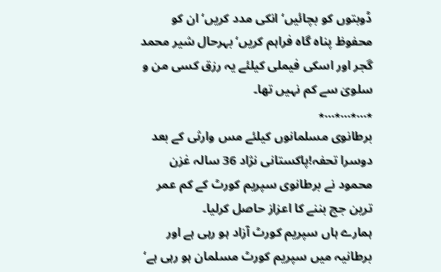ڈوبتوں کو بچائیں‘ انکی مدد کریں‘ ان کو محفوظ پناہ گاہ فراہم کریں‘ بہرحال شیر محمد گجر اور اسکی فیملی کیلئے یہ رزق کسی من و سلویٰ سے کم نہیں تھا۔
٭…٭…٭…٭
برطانوی مسلمانوں کیلئے مس وارثی کے بعد دوسرا تحفہ!پاکستانی نژاد 36 سالہ غزن محمود نے برطانوی سپریم کورٹ کے کم عمر ترین جج بننے کا اعزاز حاصل کرلیا۔
ہمارے ہاں سپریم کورٹ آزاد ہو رہی ہے اور برطانیہ میں سپریم کورٹ مسلمان ہو رہی ہے‘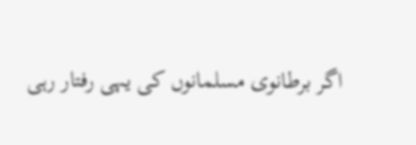اگر برطانوی مسلمانوں کی یہی رفتار رہی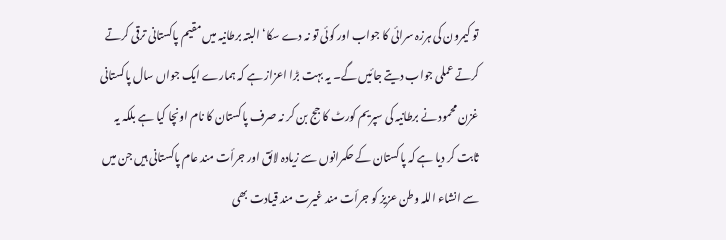تو کیمرون کی ہرزہ سرائی کا جواب اور کوئی تو نہ دے سکا‘ البتہ برطانیہ میں مقیم پاکستانی ترقی کرتے کرتے عملی جواب دیتے جائیں گے۔ یہ بہت بڑا اعزاز ہے کہ ہمارے ایک جواں سال پاکستانی غزن محمود نے برطانیہ کی سپریم کورٹ کا جج بن کر نہ صرف پاکستان کا نام اونچا کیا ہے بلکہ یہ ثابت کر دیا ہے کہ پاکستان کے حکمرانوں سے زیادہ لائق اور جرأت مند عام پاکستانی ہیں جن میں سے انشاء اللہ وطن عزیز کو جرأت مند غیرت مند قیادت بھی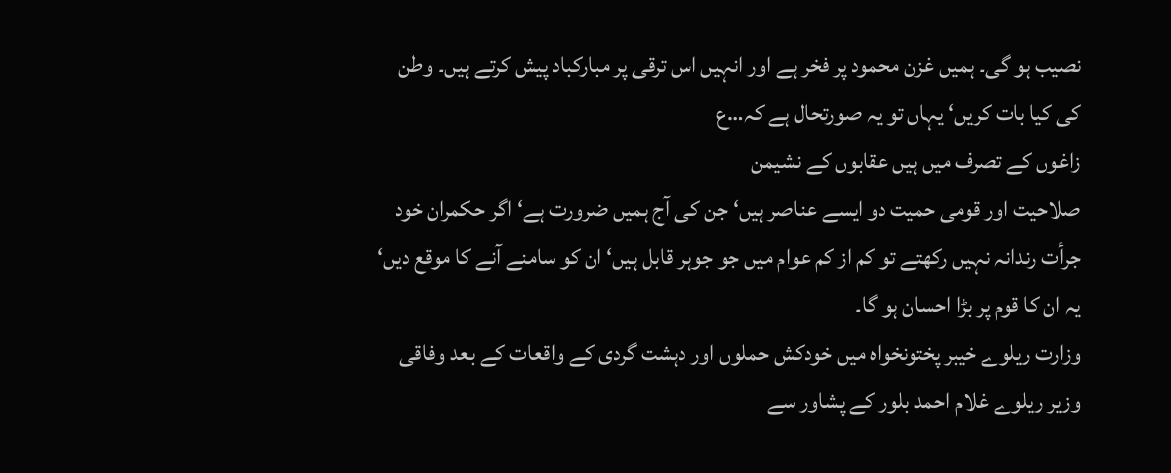نصیب ہو گی۔ ہمیں غزن محمود پر فخر ہے اور انہیں اس ترقی پر مبارکباد پیش کرتے ہیں۔ وطن کی کیا بات کریں‘ یہاں تو یہ صورتحال ہے کہ…ع
زاغوں کے تصرف میں ہیں عقابوں کے نشیمن
صلاحیت اور قومی حمیت دو ایسے عناصر ہیں‘ جن کی آج ہمیں ضرورت ہے‘ اگر حکمران خود جرأت رندانہ نہیں رکھتے تو کم از کم عوام میں جو جوہر قابل ہیں‘ ان کو سامنے آنے کا موقع دیں‘ یہ ان کا قوم پر بڑا احسان ہو گا۔
وزارت ریلوے خیبر پختونخواہ میں خودکش حملوں اور دہشت گردی کے واقعات کے بعد وفاقی وزیر ریلوے غلام احمد بلور کے پشاور سے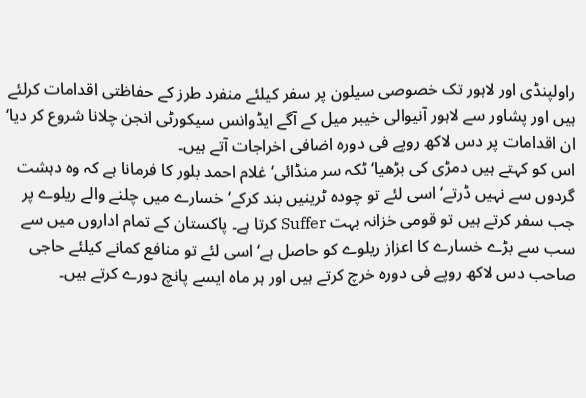راولپنڈی اور لاہور تک خصوصی سیلون پر سفر کیلئے منفرد طرز کے حفاظتی اقدامات کرلئے ہیں اور پشاور سے لاہور آنیوالی خیبر میل کے آگے ایڈوانس سیکورٹی انجن چلانا شروع کر دیا‘ ان اقدامات پر دس لاکھ روپے فی دورہ اضافی اخراجات آتے ہیں۔
اس کو کہتے ہیں دمڑی کی بڑھیا‘ ٹکہ سر منڈائی‘ غلام احمد بلور کا فرمانا ہے کہ وہ دہشت گردوں سے نہیں ڈرتے‘ اسی لئے تو چودہ ٹرینیں بند کرکے‘ خسارے میں چلنے والے ریلوے پر جب سفر کرتے ہیں تو قومی خزانہ بہت Suffer کرتا ہے۔ پاکستان کے تمام اداروں میں سے سب سے بڑے خسارے کا اعزاز ریلوے کو حاصل ہے‘ اسی لئے تو منافع کمانے کیلئے حاجی صاحب دس لاکھ روپے فی دورہ خرچ کرتے ہیں اور ہر ماہ ایسے پانچ دورے کرتے ہیں۔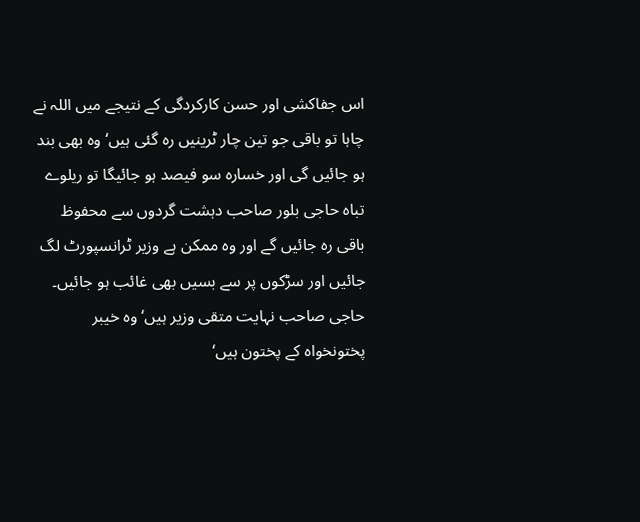اس جفاکشی اور حسن کارکردگی کے نتیجے میں اللہ نے چاہا تو باقی جو تین چار ٹرینیں رہ گئی ہیں‘ وہ بھی بند ہو جائیں گی اور خسارہ سو فیصد ہو جائیگا تو ریلوے تباہ حاجی بلور صاحب دہشت گردوں سے محفوظ باقی رہ جائیں گے اور وہ ممکن ہے وزیر ٹرانسپورٹ لگ جائیں اور سڑکوں پر سے بسیں بھی غائب ہو جائیں۔ حاجی صاحب نہایت متقی وزیر ہیں‘ وہ خیبر پختونخواہ کے پختون ہیں‘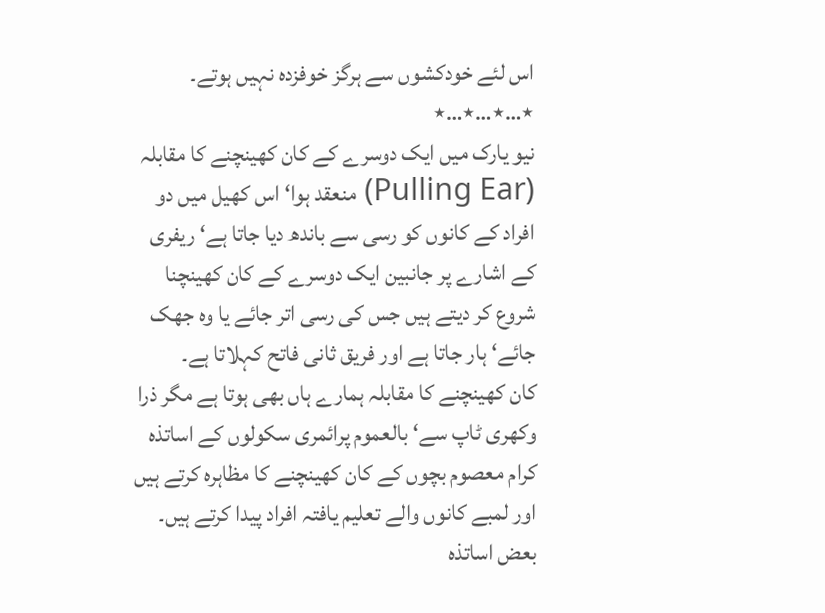اس لئے خودکشوں سے ہرگز خوفزدہ نہیں ہوتے۔
٭…٭…٭…٭
نیو یارک میں ایک دوسرے کے کان کھینچنے کا مقابلہ (Pulling Ear) منعقد ہوا‘ اس کھیل میں دو افراد کے کانوں کو رسی سے باندھ دیا جاتا ہے‘ ریفری کے اشارے پر جانبین ایک دوسرے کے کان کھینچنا شروع کر دیتے ہیں جس کی رسی اتر جائے یا وہ جھک جائے‘ ہار جاتا ہے اور فریق ثانی فاتح کہلاتا ہے۔
کان کھینچنے کا مقابلہ ہمارے ہاں بھی ہوتا ہے مگر ذرا وکھری ٹاپ سے‘ بالعموم پرائمری سکولوں کے اساتذہ کرام معصوم بچوں کے کان کھینچنے کا مظاہرہ کرتے ہیں اور لمبے کانوں والے تعلیم یافتہ افراد پیدا کرتے ہیں۔ بعض اساتذہ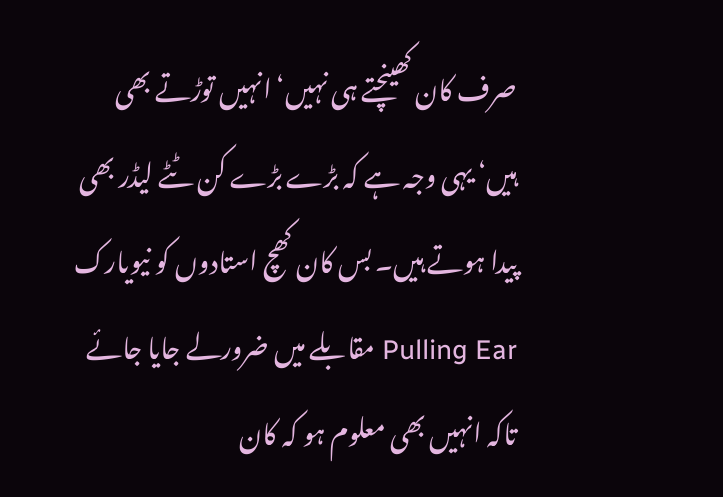صرف کان کھینچتے ہی نہیں‘ انہیں توڑتے بھی ہیں‘ یہی وجہ ہے کہ بڑے بڑے کن ٹٹے لیڈر بھی پیدا ہوتے ہیں۔ بس کان کھچ استادوں کو نیویارک Pulling Ear مقابلے میں ضرورلے جایا جائے تاکہ انہیں بھی معلوم ہو کہ کان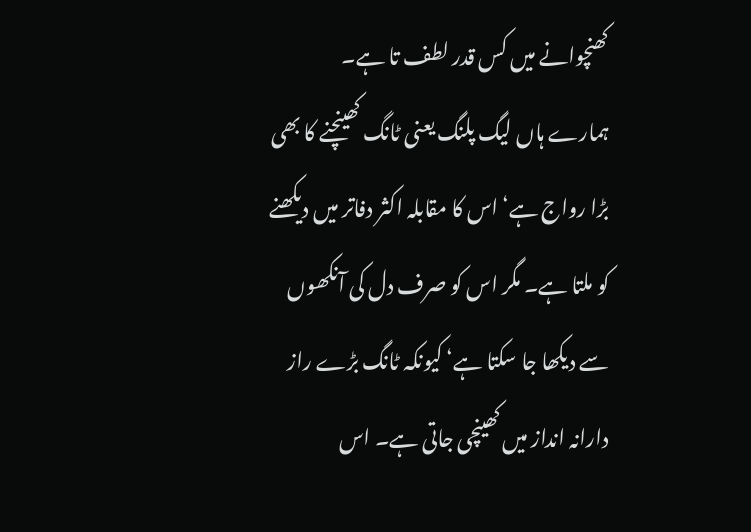کھنچوانے میں کس قدر لطف تا ہے۔
ہمارے ہاں لیگ پلنگ یعنی ٹانگ کھینچنے کا بھی بڑا رواج ہے‘ اس کا مقابلہ اکثر دفاتر میں دیکھنے کو ملتا ہے۔ مگر اس کو صرف دل کی آنکھوں سے دیکھا جا سکتا ہے‘ کیونکہ ٹانگ بڑے راز دارانہ انداز میں کھینچی جاتی ہے۔ اس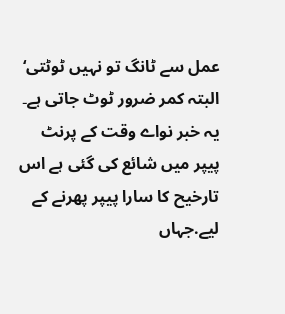عمل سے ٹانگ تو نہیں ٹوٹتی‘ البتہ کمر ضرور ٹوٹ جاتی ہے۔
یہ خبر نواے وقت کے پرنٹ پیپر میں شائع کی گئی ہے اس تارخیح کا سارا پیپر پھرنے کے لیے.جہاں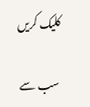کلیک کریں

سب سے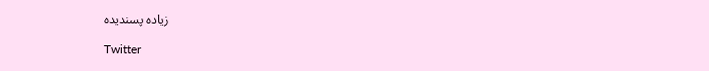زیادہ پسندیدہ

Twitter